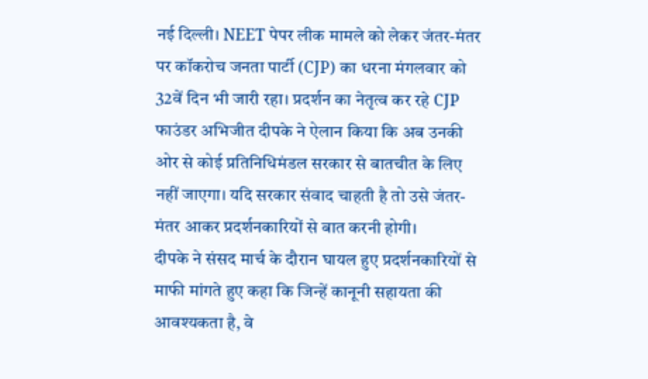नई दिल्ली। NEET पेपर लीक मामले को लेकर जंतर-मंतर पर कॉकरोच जनता पार्टी (CJP) का धरना मंगलवार को 32वें दिन भी जारी रहा। प्रदर्शन का नेतृत्व कर रहे CJP फाउंडर अभिजीत दीपके ने ऐलान किया कि अब उनकी ओर से कोई प्रतिनिधिमंडल सरकार से बातचीत के लिए नहीं जाएगा। यदि सरकार संवाद चाहती है तो उसे जंतर-मंतर आकर प्रदर्शनकारियों से बात करनी होगी।
दीपके ने संसद मार्च के दौरान घायल हुए प्रदर्शनकारियों से माफी मांगते हुए कहा कि जिन्हें कानूनी सहायता की आवश्यकता है, वे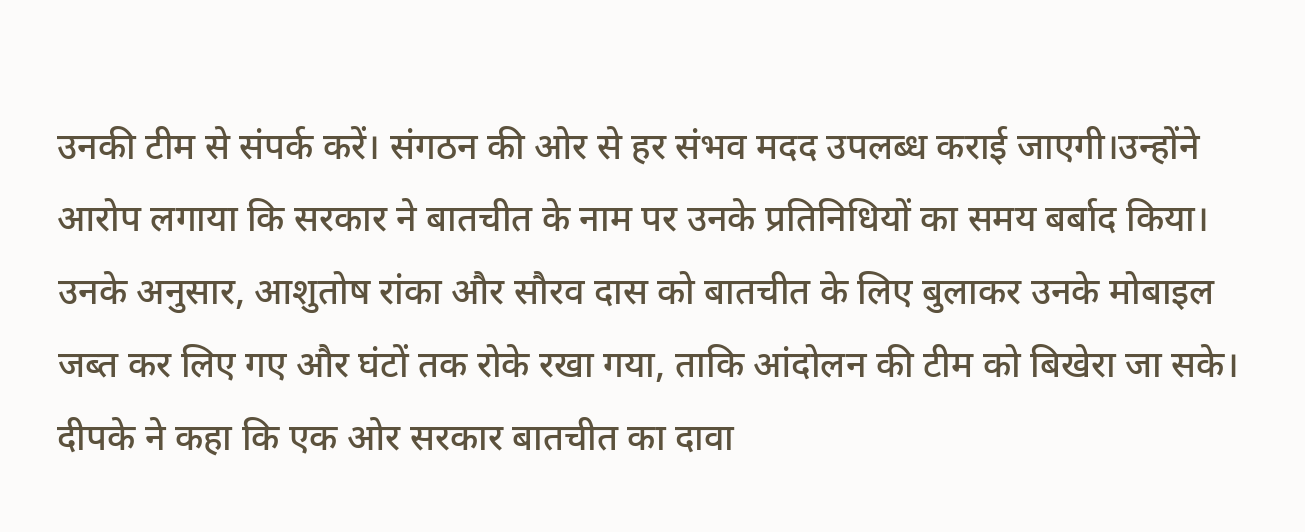उनकी टीम से संपर्क करें। संगठन की ओर से हर संभव मदद उपलब्ध कराई जाएगी।उन्होंने आरोप लगाया कि सरकार ने बातचीत के नाम पर उनके प्रतिनिधियों का समय बर्बाद किया। उनके अनुसार, आशुतोष रांका और सौरव दास को बातचीत के लिए बुलाकर उनके मोबाइल जब्त कर लिए गए और घंटों तक रोके रखा गया, ताकि आंदोलन की टीम को बिखेरा जा सके। दीपके ने कहा कि एक ओर सरकार बातचीत का दावा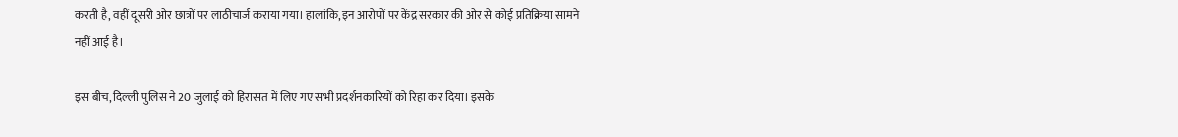करती है, वहीं दूसरी ओर छात्रों पर लाठीचार्ज कराया गया। हालांकि, इन आरोपों पर केंद्र सरकार की ओर से कोई प्रतिक्रिया सामने नहीं आई है।

इस बीच, दिल्ली पुलिस ने 20 जुलाई को हिरासत में लिए गए सभी प्रदर्शनकारियों को रिहा कर दिया। इसके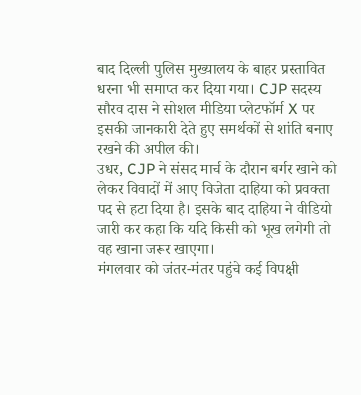बाद दिल्ली पुलिस मुख्यालय के बाहर प्रस्तावित धरना भी समाप्त कर दिया गया। CJP सदस्य सौरव दास ने सोशल मीडिया प्लेटफॉर्म X पर इसकी जानकारी देते हुए समर्थकों से शांति बनाए रखने की अपील की।
उधर, CJP ने संसद मार्च के दौरान बर्गर खाने को लेकर विवादों में आए विजेता दाहिया को प्रवक्ता पद से हटा दिया है। इसके बाद दाहिया ने वीडियो जारी कर कहा कि यदि किसी को भूख लगेगी तो वह खाना जरूर खाएगा।
मंगलवार को जंतर-मंतर पहुंचे कई विपक्षी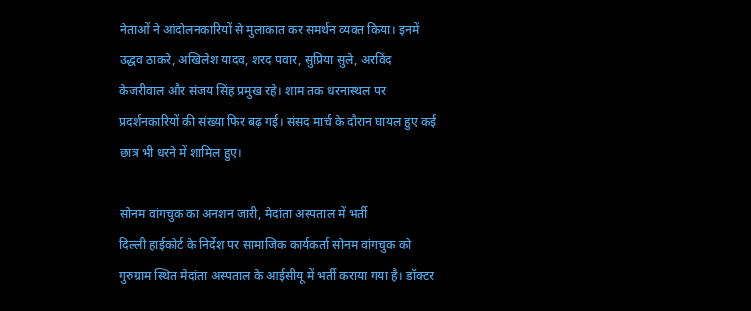नेताओं ने आंदोलनकारियों से मुलाकात कर समर्थन व्यक्त किया। इनमें उद्धव ठाकरे, अखिलेश यादव, शरद पवार, सुप्रिया सुले, अरविंद केजरीवाल और संजय सिंह प्रमुख रहे। शाम तक धरनास्थल पर प्रदर्शनकारियों की संख्या फिर बढ़ गई। संसद मार्च के दौरान घायल हुए कई छात्र भी धरने में शामिल हुए।

सोनम वांगचुक का अनशन जारी, मेदांता अस्पताल में भर्ती
दिल्ली हाईकोर्ट के निर्देश पर सामाजिक कार्यकर्ता सोनम वांगचुक को गुरुग्राम स्थित मेदांता अस्पताल के आईसीयू में भर्ती कराया गया है। डॉक्टर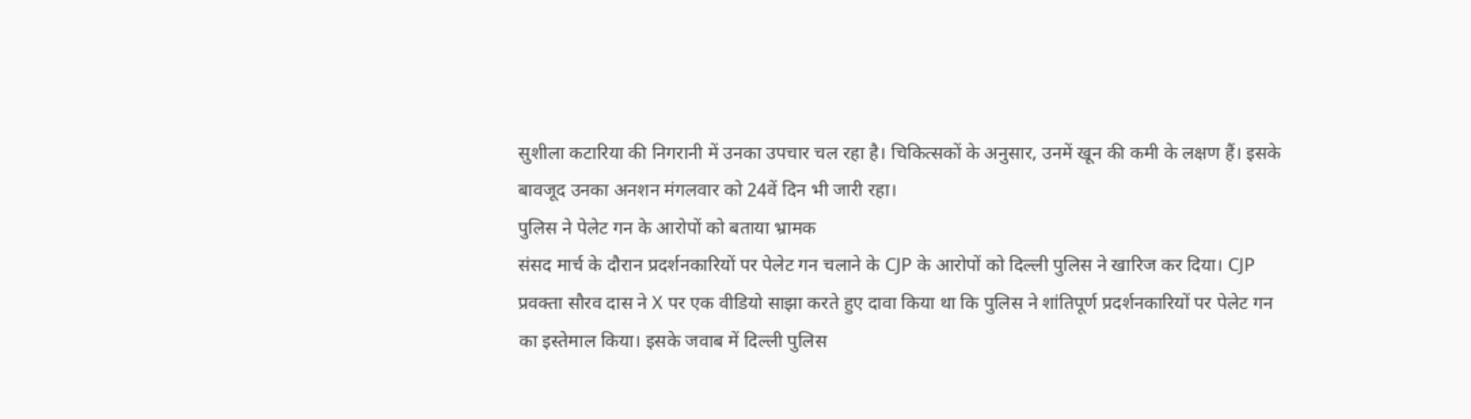सुशीला कटारिया की निगरानी में उनका उपचार चल रहा है। चिकित्सकों के अनुसार, उनमें खून की कमी के लक्षण हैं। इसके बावजूद उनका अनशन मंगलवार को 24वें दिन भी जारी रहा।
पुलिस ने पेलेट गन के आरोपों को बताया भ्रामक
संसद मार्च के दौरान प्रदर्शनकारियों पर पेलेट गन चलाने के CJP के आरोपों को दिल्ली पुलिस ने खारिज कर दिया। CJP प्रवक्ता सौरव दास ने X पर एक वीडियो साझा करते हुए दावा किया था कि पुलिस ने शांतिपूर्ण प्रदर्शनकारियों पर पेलेट गन का इस्तेमाल किया। इसके जवाब में दिल्ली पुलिस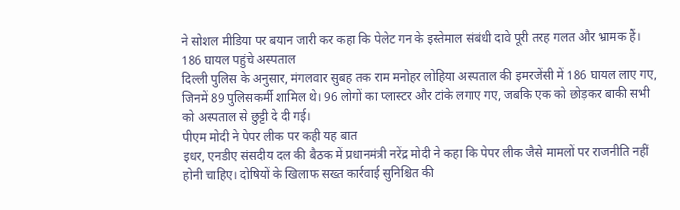ने सोशल मीडिया पर बयान जारी कर कहा कि पेलेट गन के इस्तेमाल संबंधी दावे पूरी तरह गलत और भ्रामक हैं।
186 घायल पहुंचे अस्पताल
दिल्ली पुलिस के अनुसार, मंगलवार सुबह तक राम मनोहर लोहिया अस्पताल की इमरजेंसी में 186 घायल लाए गए, जिनमें 89 पुलिसकर्मी शामिल थे। 96 लोगों का प्लास्टर और टांके लगाए गए, जबकि एक को छोड़कर बाकी सभी को अस्पताल से छुट्टी दे दी गई।
पीएम मोदी ने पेपर लीक पर कही यह बात
इधर, एनडीए संसदीय दल की बैठक में प्रधानमंत्री नरेंद्र मोदी ने कहा कि पेपर लीक जैसे मामलों पर राजनीति नहीं होनी चाहिए। दोषियों के खिलाफ सख्त कार्रवाई सुनिश्चित की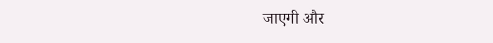जाएगी और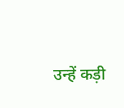उन्हें कड़ी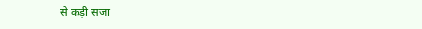से कड़ी सजा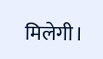मिलेगी।